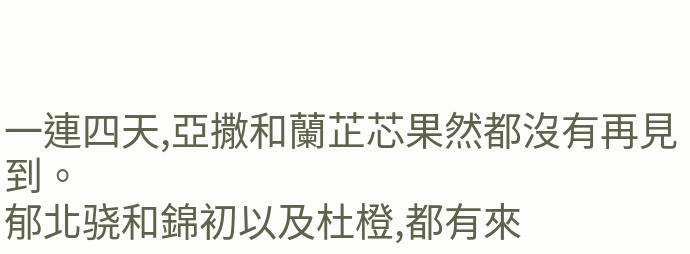一連四天,亞撒和蘭芷芯果然都沒有再見到。
郁北骁和錦初以及杜橙,都有來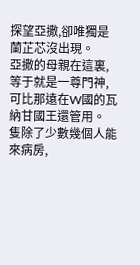探望亞撒,卻唯獨是蘭芷芯沒出現。
亞撒的母親在這裏,等于就是一尊門神,可比那遠在W國的瓦納甘國王還管用。
隻除了少數幾個人能來病房,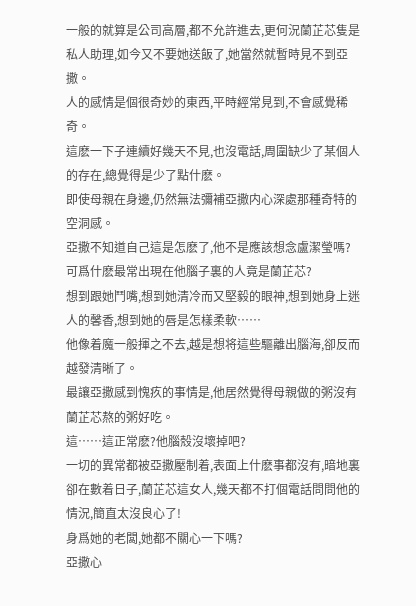一般的就算是公司高層,都不允許進去,更何況蘭芷芯隻是私人助理,如今又不要她送飯了,她當然就暫時見不到亞撒。
人的感情是個很奇妙的東西,平時經常見到,不會感覺稀奇。
這麽一下子連續好幾天不見,也沒電話,周圍缺少了某個人的存在,總覺得是少了點什麽。
即使母親在身邊,仍然無法彌補亞撒内心深處那種奇特的空洞感。
亞撒不知道自己這是怎麽了,他不是應該想念盧潔瑩嗎?
可爲什麽最常出現在他腦子裏的人竟是蘭芷芯?
想到跟她鬥嘴,想到她清冷而又堅毅的眼神,想到她身上迷人的馨香,想到她的唇是怎樣柔軟……
他像着魔一般揮之不去,越是想将這些驅離出腦海,卻反而越發清晰了。
最讓亞撒感到愧疚的事情是,他居然覺得母親做的粥沒有蘭芷芯熬的粥好吃。
這……這正常麽?他腦殼沒壞掉吧?
一切的異常都被亞撒壓制着,表面上什麽事都沒有,暗地裏卻在數着日子,蘭芷芯這女人,幾天都不打個電話問問他的情況,簡直太沒良心了!
身爲她的老闆,她都不關心一下嗎?
亞撒心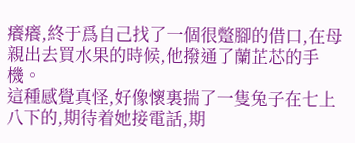癢癢,終于爲自己找了一個很蹩腳的借口,在母親出去買水果的時候,他撥通了蘭芷芯的手機。
這種感覺真怪,好像懷裏揣了一隻兔子在七上八下的,期待着她接電話,期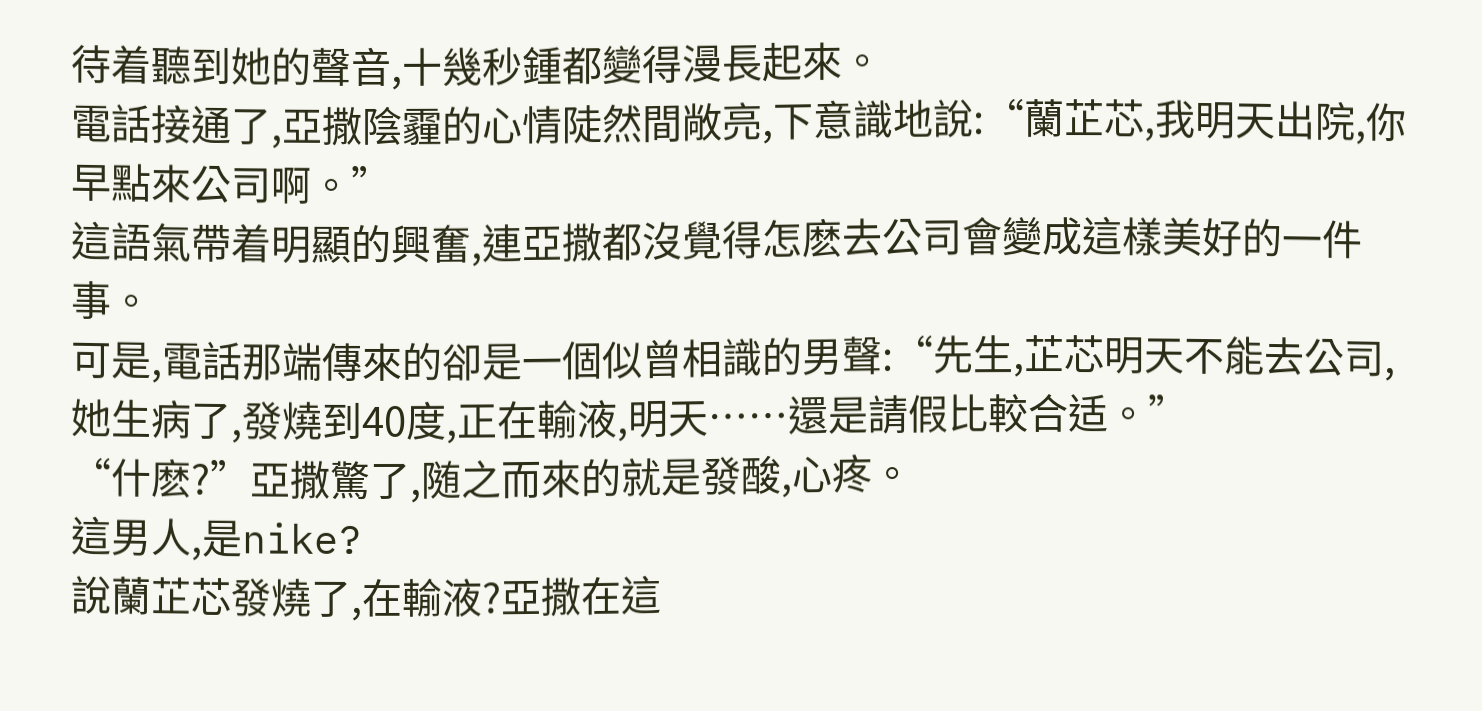待着聽到她的聲音,十幾秒鍾都變得漫長起來。
電話接通了,亞撒陰霾的心情陡然間敞亮,下意識地說:“蘭芷芯,我明天出院,你早點來公司啊。”
這語氣帶着明顯的興奮,連亞撒都沒覺得怎麽去公司會變成這樣美好的一件事。
可是,電話那端傳來的卻是一個似曾相識的男聲:“先生,芷芯明天不能去公司,她生病了,發燒到40度,正在輸液,明天……還是請假比較合适。”
“什麽?”亞撒驚了,随之而來的就是發酸,心疼。
這男人,是nike?
說蘭芷芯發燒了,在輸液?亞撒在這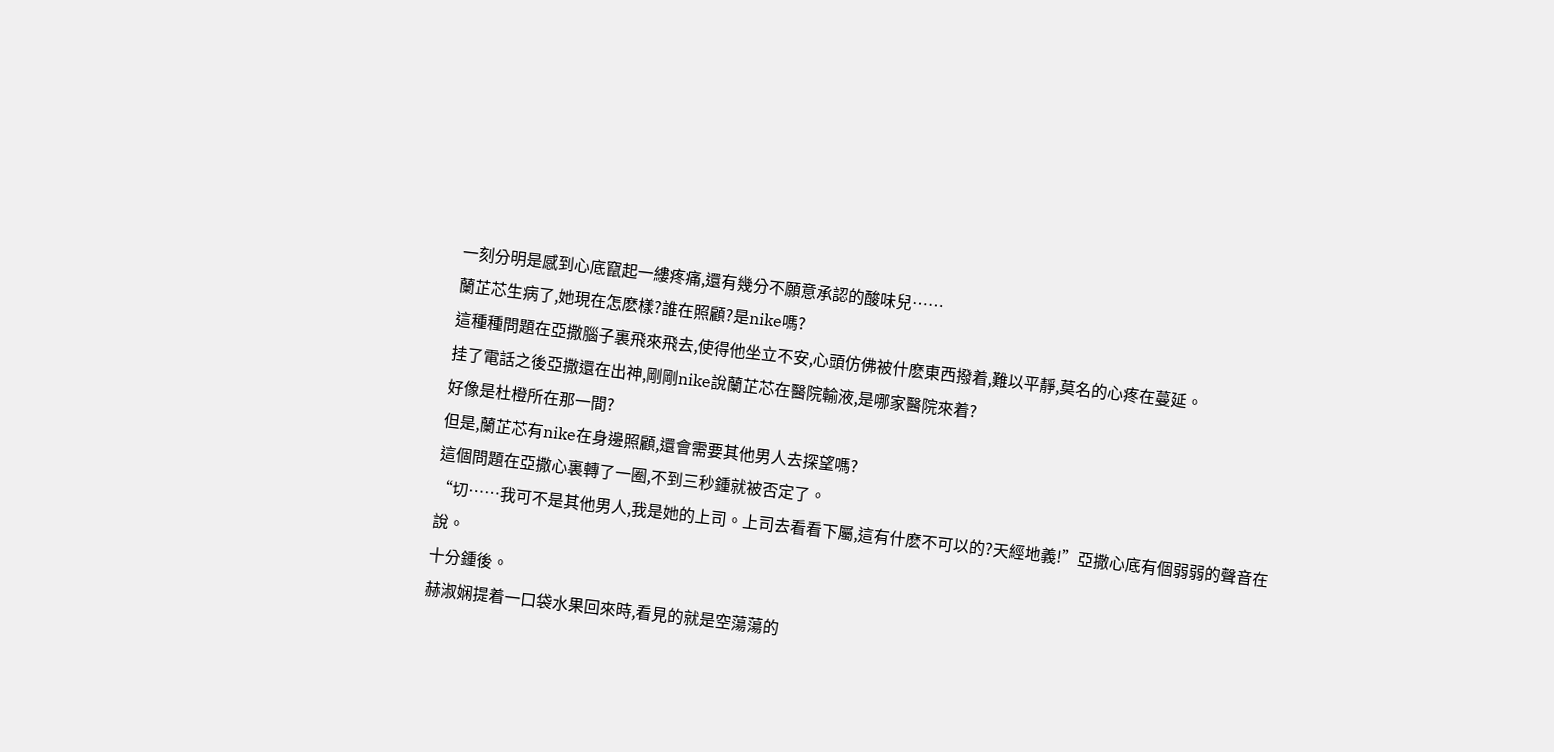一刻分明是感到心底竄起一縷疼痛,還有幾分不願意承認的酸味兒……
蘭芷芯生病了,她現在怎麽樣?誰在照顧?是nike嗎?
這種種問題在亞撒腦子裏飛來飛去,使得他坐立不安,心頭仿佛被什麽東西撥着,難以平靜,莫名的心疼在蔓延。
挂了電話之後亞撒還在出神,剛剛nike說蘭芷芯在醫院輸液,是哪家醫院來着?
好像是杜橙所在那一間?
但是,蘭芷芯有nike在身邊照顧,還會需要其他男人去探望嗎?
這個問題在亞撒心裏轉了一圈,不到三秒鍾就被否定了。
“切……我可不是其他男人,我是她的上司。上司去看看下屬,這有什麽不可以的?天經地義!”亞撒心底有個弱弱的聲音在說。
十分鍾後。
赫淑娴提着一口袋水果回來時,看見的就是空蕩蕩的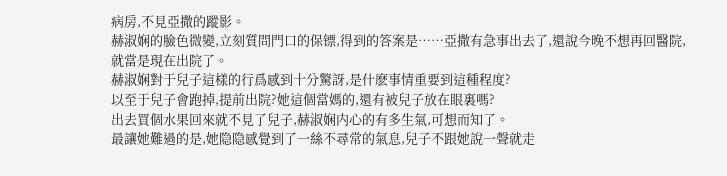病房,不見亞撒的蹤影。
赫淑娴的臉色微變,立刻質問門口的保镖,得到的答案是……亞撒有急事出去了,還說今晚不想再回醫院,就當是現在出院了。
赫淑娴對于兒子這樣的行爲感到十分驚訝,是什麽事情重要到這種程度?
以至于兒子會跑掉,提前出院?她這個當媽的,還有被兒子放在眼裏嗎?
出去買個水果回來就不見了兒子,赫淑娴内心的有多生氣,可想而知了。
最讓她難過的是,她隐隐感覺到了一絲不尋常的氣息,兒子不跟她說一聲就走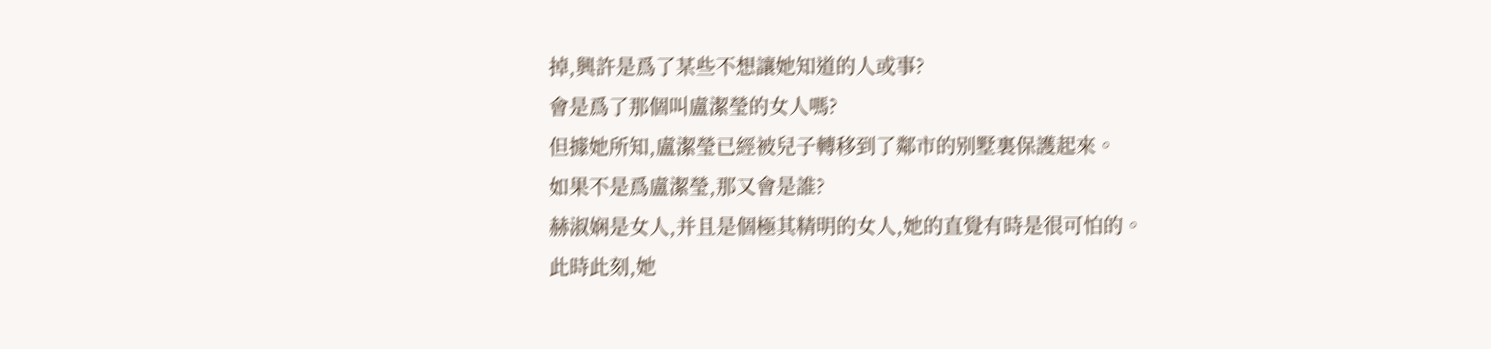掉,興許是爲了某些不想讓她知道的人或事?
會是爲了那個叫盧潔瑩的女人嗎?
但據她所知,盧潔瑩已經被兒子轉移到了鄰市的别墅裏保護起來。
如果不是爲盧潔瑩,那又會是誰?
赫淑娴是女人,并且是個極其精明的女人,她的直覺有時是很可怕的。
此時此刻,她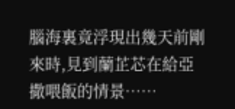腦海裏竟浮現出幾天前剛來時,見到蘭芷芯在給亞撒喂飯的情景……